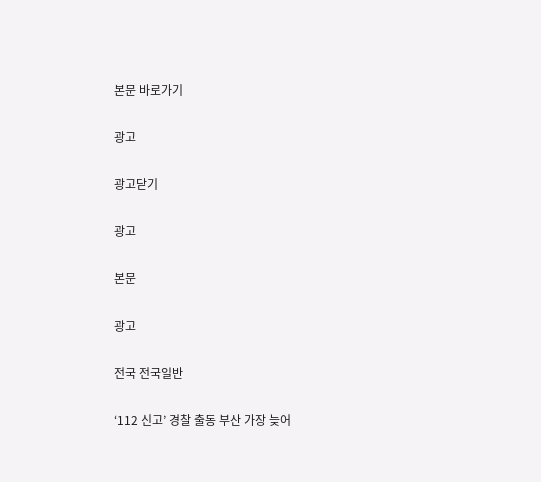본문 바로가기

광고

광고닫기

광고

본문

광고

전국 전국일반

‘112 신고’ 경찰 출동 부산 가장 늦어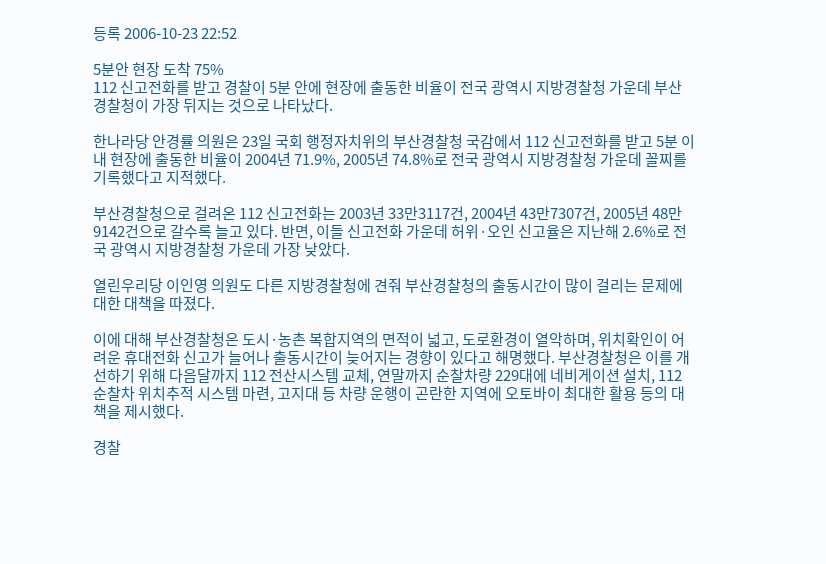등록 2006-10-23 22:52

5분안 현장 도착 75%
112 신고전화를 받고 경찰이 5분 안에 현장에 출동한 비율이 전국 광역시 지방경찰청 가운데 부산경찰청이 가장 뒤지는 것으로 나타났다.

한나라당 안경률 의원은 23일 국회 행정자치위의 부산경찰청 국감에서 112 신고전화를 받고 5분 이내 현장에 출동한 비율이 2004년 71.9%, 2005년 74.8%로 전국 광역시 지방경찰청 가운데 꼴찌를 기록했다고 지적했다.

부산경찰청으로 걸려온 112 신고전화는 2003년 33만3117건, 2004년 43만7307건, 2005년 48만9142건으로 갈수록 늘고 있다. 반면, 이들 신고전화 가운데 허위·오인 신고율은 지난해 2.6%로 전국 광역시 지방경찰청 가운데 가장 낮았다.

열린우리당 이인영 의원도 다른 지방경찰청에 견줘 부산경찰청의 출동시간이 많이 걸리는 문제에 대한 대책을 따졌다.

이에 대해 부산경찰청은 도시·농촌 복합지역의 면적이 넓고, 도로환경이 열악하며, 위치확인이 어려운 휴대전화 신고가 늘어나 출동시간이 늦어지는 경향이 있다고 해명했다. 부산경찰청은 이를 개선하기 위해 다음달까지 112 전산시스템 교체, 연말까지 순찰차량 229대에 네비게이션 설치, 112 순찰차 위치추적 시스템 마련, 고지대 등 차량 운행이 곤란한 지역에 오토바이 최대한 활용 등의 대책을 제시했다.

경찰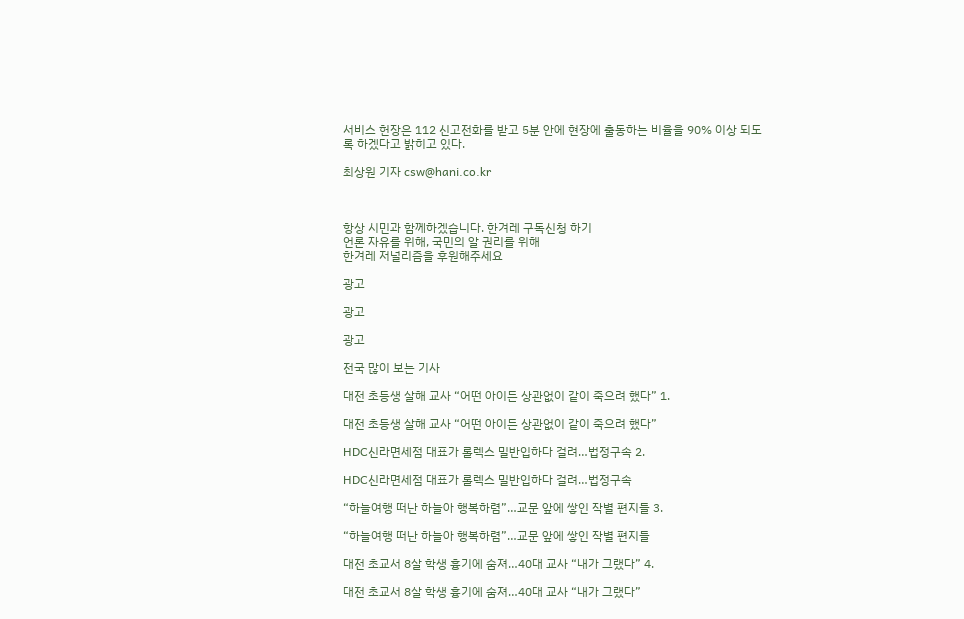서비스 헌장은 112 신고전화를 받고 5분 안에 현장에 출동하는 비율을 90% 이상 되도록 하겠다고 밝히고 있다.

최상원 기자 csw@hani.co.kr



항상 시민과 함께하겠습니다. 한겨레 구독신청 하기
언론 자유를 위해, 국민의 알 권리를 위해
한겨레 저널리즘을 후원해주세요

광고

광고

광고

전국 많이 보는 기사

대전 초등생 살해 교사 “어떤 아이든 상관없이 같이 죽으려 했다” 1.

대전 초등생 살해 교사 “어떤 아이든 상관없이 같이 죽으려 했다”

HDC신라면세점 대표가 롤렉스 밀반입하다 걸려…법정구속 2.

HDC신라면세점 대표가 롤렉스 밀반입하다 걸려…법정구속

“하늘여행 떠난 하늘아 행복하렴”…교문 앞에 쌓인 작별 편지들 3.

“하늘여행 떠난 하늘아 행복하렴”…교문 앞에 쌓인 작별 편지들

대전 초교서 8살 학생 흉기에 숨져…40대 교사 “내가 그랬다” 4.

대전 초교서 8살 학생 흉기에 숨져…40대 교사 “내가 그랬다”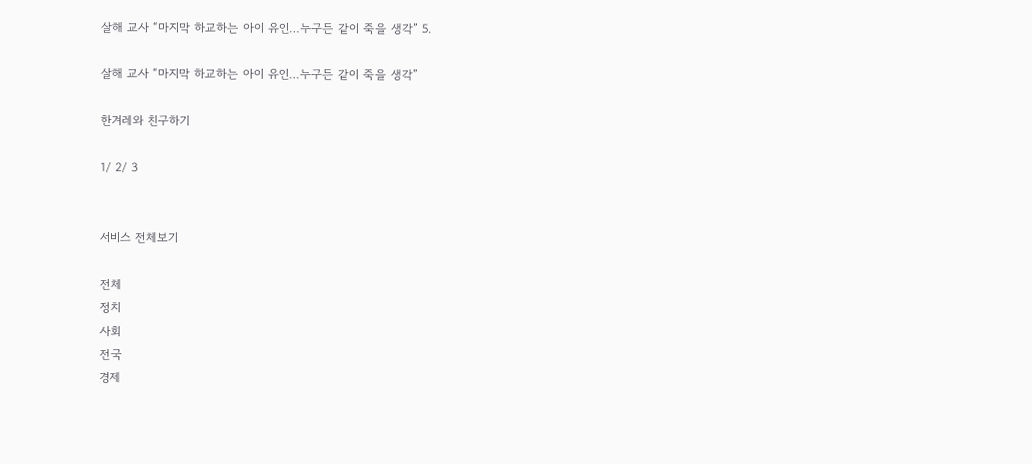살해 교사 “마지막 하교하는 아이 유인…누구든 같이 죽을 생각” 5.

살해 교사 “마지막 하교하는 아이 유인…누구든 같이 죽을 생각”

한겨레와 친구하기

1/ 2/ 3


서비스 전체보기

전체
정치
사회
전국
경제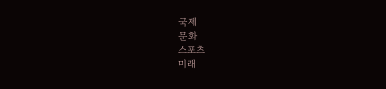국제
문화
스포츠
미래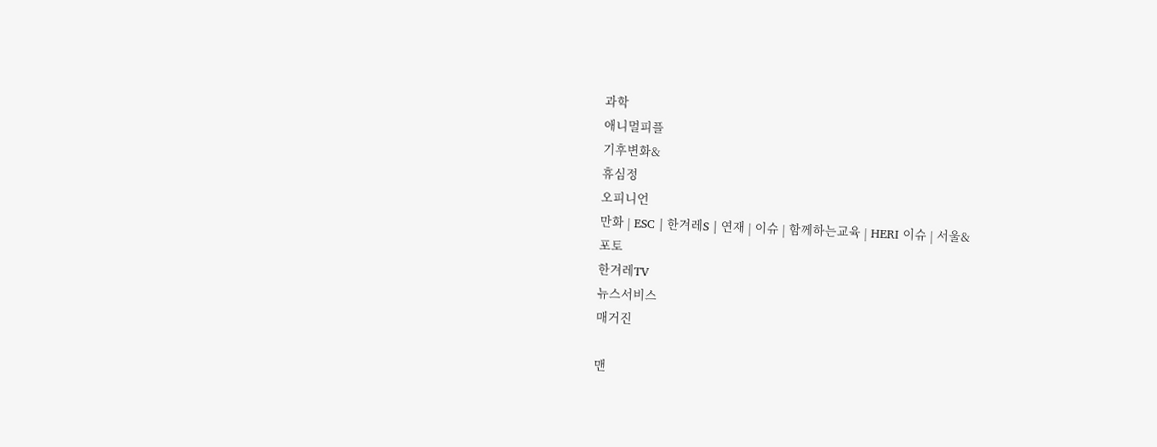과학
애니멀피플
기후변화&
휴심정
오피니언
만화 | ESC | 한겨레S | 연재 | 이슈 | 함께하는교육 | HERI 이슈 | 서울&
포토
한겨레TV
뉴스서비스
매거진

맨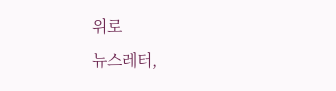위로
뉴스레터,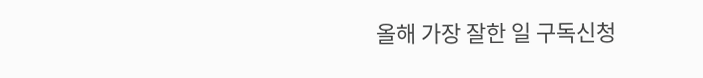올해 가장 잘한 일 구독신청